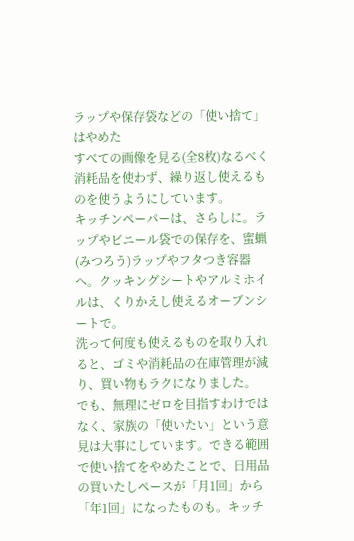ラップや保存袋などの「使い捨て」はやめた
すべての画像を見る(全8枚)なるべく消耗品を使わず、繰り返し使えるものを使うようにしています。
キッチンペーパーは、さらしに。ラップやビニール袋での保存を、蜜蝋(みつろう)ラップやフタつき容器へ。クッキングシートやアルミホイルは、くりかえし使えるオーブンシートで。
洗って何度も使えるものを取り入れると、ゴミや消耗品の在庫管理が減り、買い物もラクになりました。
でも、無理にゼロを目指すわけではなく、家族の「使いたい」という意見は大事にしています。できる範囲で使い捨てをやめたことで、日用品の買いたしペースが「月1回」から「年1回」になったものも。キッチ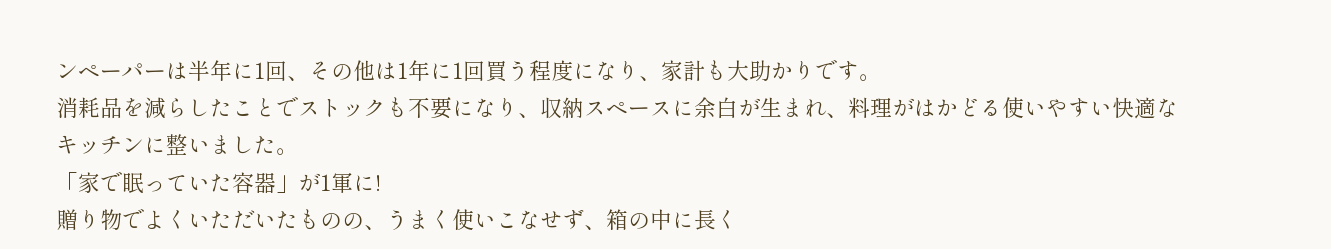ンペーパーは半年に1回、その他は1年に1回買う程度になり、家計も大助かりです。
消耗品を減らしたことでストックも不要になり、収納スペースに余白が生まれ、料理がはかどる使いやすい快適なキッチンに整いました。
「家で眠っていた容器」が1軍に!
贈り物でよくいただいたものの、うまく使いこなせず、箱の中に長く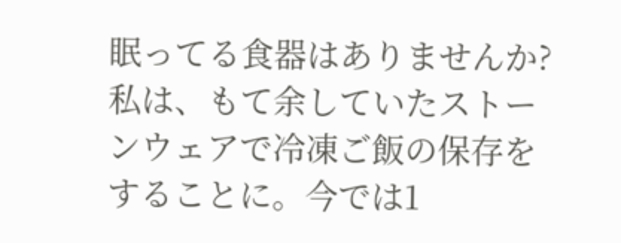眠ってる食器はありませんか?
私は、もて余していたストーンウェアで冷凍ご飯の保存をすることに。今では1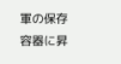軍の保存容器に昇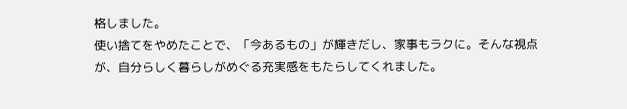格しました。
使い捨てをやめたことで、「今あるもの」が輝きだし、家事もラクに。そんな視点が、自分らしく暮らしがめぐる充実感をもたらしてくれました。